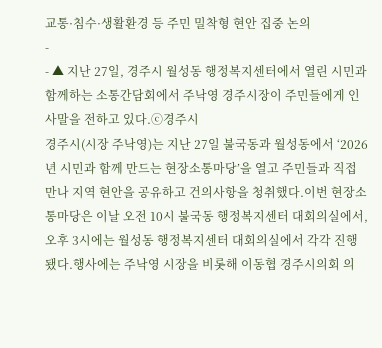교통·침수·생활환경 등 주민 밀착형 현안 집중 논의
-
- ▲ 지난 27일, 경주시 월성동 행정복지센터에서 열린 시민과 함께하는 소통간담회에서 주낙영 경주시장이 주민들에게 인사말을 전하고 있다.ⓒ경주시
경주시(시장 주낙영)는 지난 27일 불국동과 월성동에서 ‘2026년 시민과 함께 만드는 현장소통마당’을 열고 주민들과 직접 만나 지역 현안을 공유하고 건의사항을 청취했다.이번 현장소통마당은 이날 오전 10시 불국동 행정복지센터 대회의실에서, 오후 3시에는 월성동 행정복지센터 대회의실에서 각각 진행됐다.행사에는 주낙영 시장을 비롯해 이동협 경주시의회 의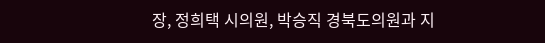장, 정희택 시의원, 박승직 경북도의원과 지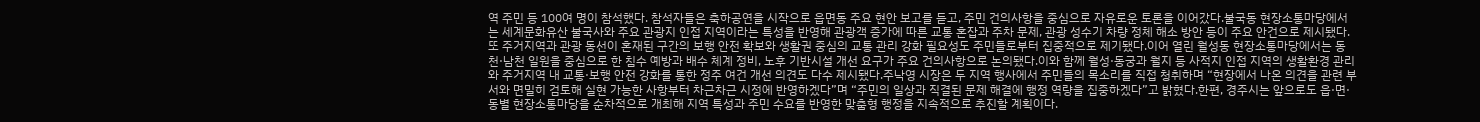역 주민 등 100여 명이 참석했다. 참석자들은 축하공연을 시작으로 읍면동 주요 현안 보고를 듣고, 주민 건의사항을 중심으로 자유로운 토론을 이어갔다.불국동 현장소통마당에서는 세계문화유산 불국사와 주요 관광지 인접 지역이라는 특성을 반영해 관광객 증가에 따른 교통 혼잡과 주차 문제, 관광 성수기 차량 정체 해소 방안 등이 주요 안건으로 제시됐다.또 주거지역과 관광 동선이 혼재된 구간의 보행 안전 확보와 생활권 중심의 교통 관리 강화 필요성도 주민들로부터 집중적으로 제기됐다.이어 열린 월성동 현장소통마당에서는 동천·남천 일원을 중심으로 한 침수 예방과 배수 체계 정비, 노후 기반시설 개선 요구가 주요 건의사항으로 논의됐다.이와 함께 월성·동궁과 월지 등 사적지 인접 지역의 생활환경 관리와 주거지역 내 교통·보행 안전 강화를 통한 정주 여건 개선 의견도 다수 제시됐다.주낙영 시장은 두 지역 행사에서 주민들의 목소리를 직접 청취하며 “현장에서 나온 의견을 관련 부서와 면밀히 검토해 실현 가능한 사항부터 차근차근 시정에 반영하겠다”며 “주민의 일상과 직결된 문제 해결에 행정 역량을 집중하겠다”고 밝혔다.한편, 경주시는 앞으로도 읍·면·동별 현장소통마당을 순차적으로 개최해 지역 특성과 주민 수요를 반영한 맞춤형 행정을 지속적으로 추진할 계획이다.